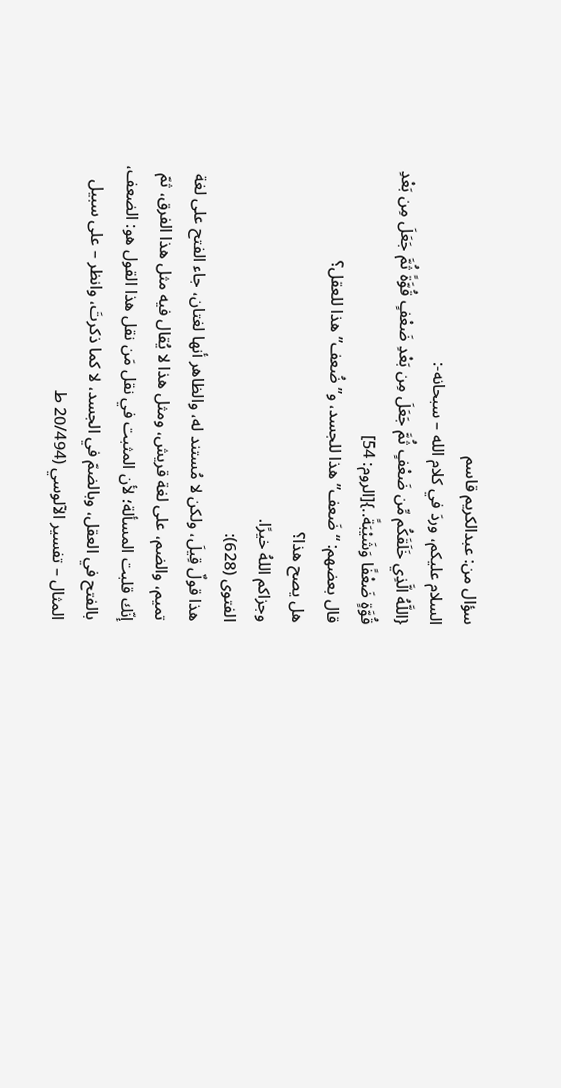سؤال من: عبدالكريم قاسم
السلام عليكم، وردَ في كلام الله – سبحانه-:
{اللَّهُ الَّذِي خَلَقَكُم مِّن ضَعْفٍ ثُمَّ جَعَلَ مِن بَعْدِ ضَعْفٍ قُوَّةً ثُمَّ جَعَلَ مِن بَعْدِ قُوَّةٍ ضَعْفًا وَشَيْبَةً..}[الروم: 54]
قال بعضهم: “ضَعف” هذا للجسد، و”ضُعف” هذا للعقل؟
هل يصح هذا؟
وجزاكم اللهُ خيرًا.
الفتوى (628):
هذا قولٌ قِيلَ، ولكن لا مُستند له، والظاهر أنها لغتان، جاء الفتح على لغة تميم، والضم، على لغة قريش، ومثل هذا لا يُقال فيه مثل هذا الفرق، ثمّ إنّك قلبت المسألة؛ لأن المثبت في نقل مَن نقل هذا القول هو: الضعف، بالفتح في العقل، وبالضمّ في الجسد، لا كما ذكرتَ، وانظر – على سبيل المثال – تفسير الآلوسي (20/494 ط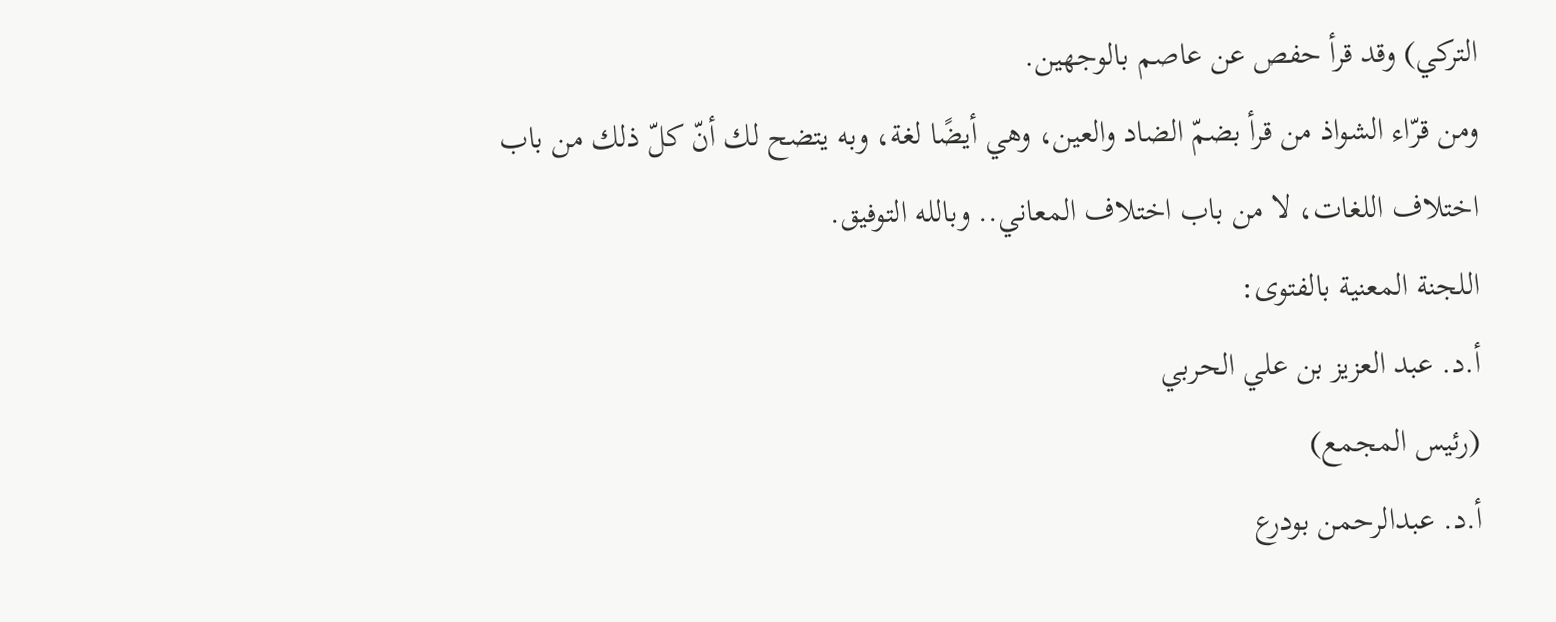التركي) وقد قرأ حفص عن عاصم بالوجهين.
ومن قرّاء الشواذ من قرأ بضمّ الضاد والعين، وهي أيضًا لغة، وبه يتضح لك أنّ كلّ ذلك من باب اختلاف اللغات، لا من باب اختلاف المعاني.. وبالله التوفيق.
اللجنة المعنية بالفتوى:
أ.د. عبد العزيز بن علي الحربي
(رئيس المجمع)
أ.د. عبدالرحمن بودرع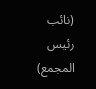(نائب رئيس المجمع)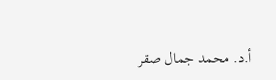أ.د. محمد جمال صقر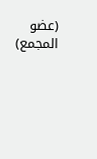(عضو المجمع)